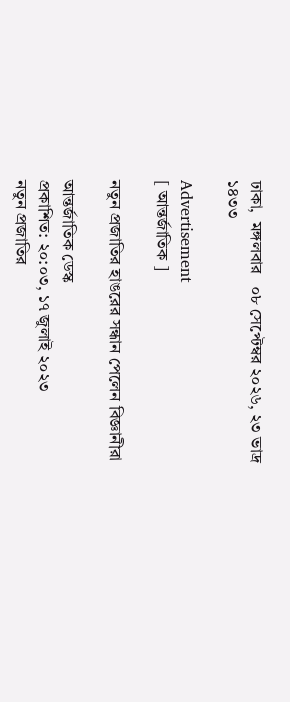ঢাকা,  মঙ্গলবার   ০৮ সেপ্টেম্বর ২০২৬, ২৩ ভাদ্র ১৪৩৩

Advertisement
[ আন্তর্জাতিক ]

নতুন প্রজাতির হাঙরের সন্ধান পেলেন বিজ্ঞানীরা

আন্তর্জাতিক ডেস্ক
প্রকাশিত: ২০:০৩, ১৭ জুলাই ২০২৩
নতুন প্রজাতির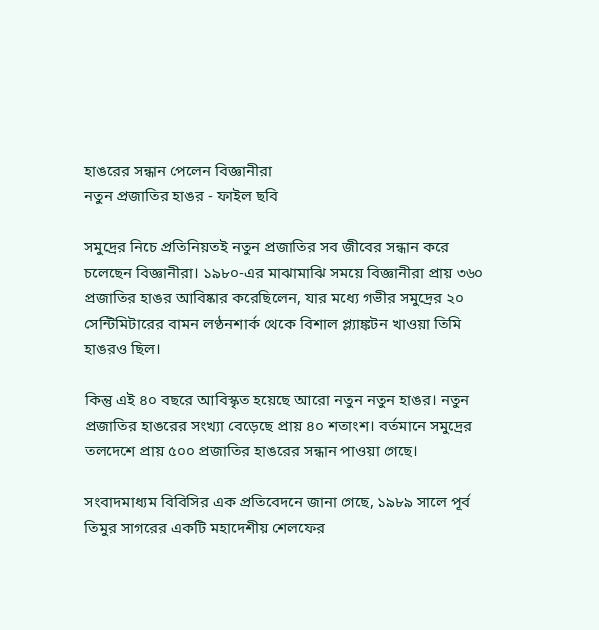হাঙরের সন্ধান পেলেন বিজ্ঞানীরা
নতুন প্রজাতির হাঙর - ফাইল ছবি

সমুদ্রের নিচে প্রতিনিয়তই নতুন প্রজাতির সব জীবের সন্ধান করে চলেছেন বিজ্ঞানীরা। ১৯৮০-এর মাঝামাঝি সময়ে বিজ্ঞানীরা প্রায় ৩৬০ প্রজাতির হাঙর আবিষ্কার করেছিলেন, যার মধ্যে ‌গভীর সমুদ্রের ২০ সেন্টিমিটারের বামন লণ্ঠনশার্ক থেকে বিশাল প্ল্যাঙ্কটন খাওয়া তিমি হাঙরও ছিল।

কিন্তু এই ৪০ বছরে আবিস্কৃত হয়েছে আরো নতুন নতুন হাঙর। নতুন প্রজাতির হাঙরের সংখ্যা বেড়েছে প্রায় ৪০ শতাংশ। বর্তমানে সমুদ্রের তলদেশে প্রায় ৫০০ প্রজাতির হাঙরের সন্ধান পাওয়া গেছে।

সংবাদমাধ্যম বিবিসির এক প্রতিবেদনে জানা গেছে, ১৯৮৯ সালে পূর্ব তিমুর সাগরের একটি মহাদেশীয় শেলফের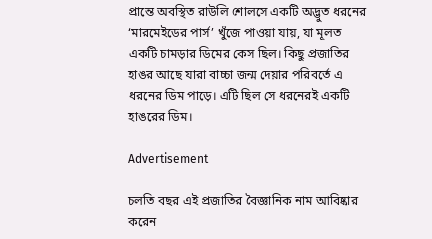প্রান্তে অবস্থিত রাউলি শোলসে একটি অদ্ভুত ধরনের ‘মারমেইডের পার্স’ খুঁজে পাওয়া যায়, যা মূলত একটি চামড়ার ডিমের কেস ছিল। কিছু প্রজাতির হাঙর আছে যারা বাচ্চা জন্ম দেয়ার পরিবর্তে এ ধরনের ডিম পাড়ে। এটি ছিল সে ধরনেরই একটি হাঙরের ডিম।

Advertisement

চলতি বছর এই প্রজাতির বৈজ্ঞানিক নাম আবিষ্কার করেন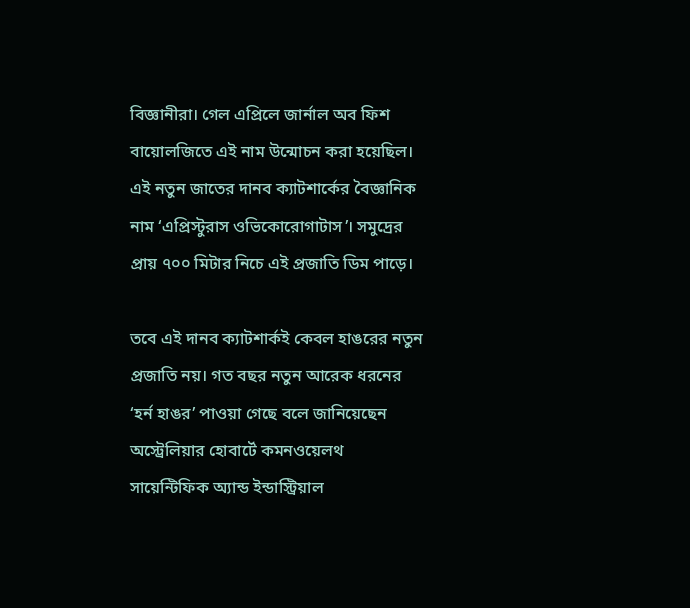বিজ্ঞানীরা। গেল এপ্রিলে জার্নাল অব ফিশ বায়োলজিতে এই নাম উন্মোচন করা হয়েছিল। এই নতুন জাতের দানব ক্যাটশার্কের বৈজ্ঞানিক নাম ‘এপ্রিস্টুরাস ওভিকোরোগাটাস’। সমুদ্রের প্রায় ৭০০ মিটার নিচে এই প্রজাতি ডিম পাড়ে।

তবে এই দানব ক্যাটশার্কই কেবল হাঙরের নতুন প্রজাতি নয়। গত বছর নতুন আরেক ধরনের ‘হর্ন হাঙর’ পাওয়া গেছে বলে জানিয়েছেন অস্ট্রেলিয়ার হোবার্টে কমনওয়েলথ সায়েন্টিফিক অ্যান্ড ইন্ডাস্ট্রিয়াল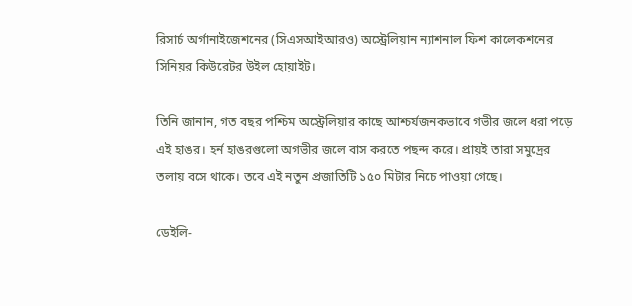রিসার্চ অর্গানাইজেশনের (সিএসআইআরও) অস্ট্রেলিয়ান ন্যাশনাল ফিশ কালেকশনের সিনিয়র কিউরেটর উইল হোয়াইট।

তিনি জানান, গত বছর পশ্চিম অস্ট্রেলিয়ার কাছে আশ্চর্যজনকভাবে গভীর জলে ধরা পড়ে এই হাঙর। হর্ন হাঙরগুলো অগভীর জলে বাস করতে পছন্দ করে। প্রায়ই তারা সমুদ্রের তলায় বসে থাকে। তবে এই নতুন প্রজাতিটি ১৫০ মিটার নিচে পাওয়া গেছে।

ডেইলি-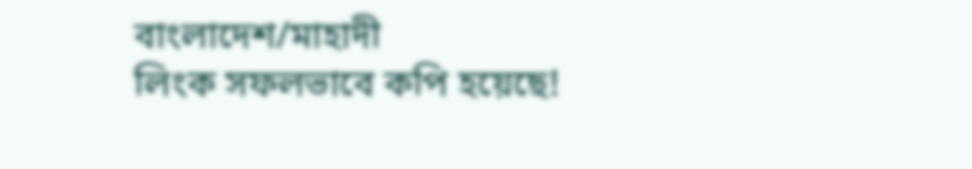বাংলাদেশ/মাহাদী
লিংক সফলভাবে কপি হয়েছে!